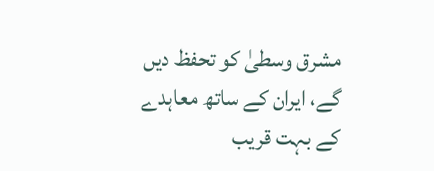مشرق وسطیٰ کو تحفظ دیں گے، ایران کے ساتھ معاہدے کے بہت قریب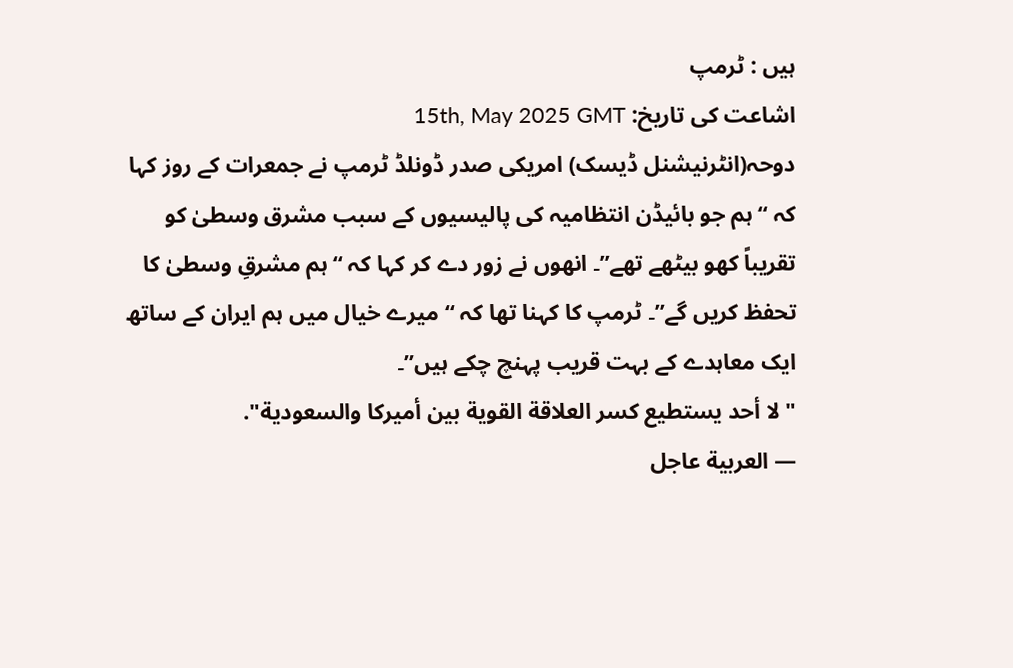ہیں : ٹرمپ
اشاعت کی تاریخ: 15th, May 2025 GMT
دوحہ(انٹرنیشنل ڈیسک) امریکی صدر ڈونلڈ ٹرمپ نے جمعرات کے روز کہا کہ “ہم جو بائیڈن انتظامیہ کی پالیسیوں کے سبب مشرق وسطیٰ کو تقریباً کھو بیٹھے تھے”۔ انھوں نے زور دے کر کہا کہ “ہم مشرقِ وسطیٰ کا تحفظ کریں گے”۔ ٹرمپ کا کہنا تھا کہ “میرے خیال میں ہم ایران کے ساتھ ایک معاہدے کے بہت قریب پہنچ چکے ہیں”۔
" لا أحد يستطيع كسر العلاقة القوية بين أميركا والسعودية".
— العربية عاجل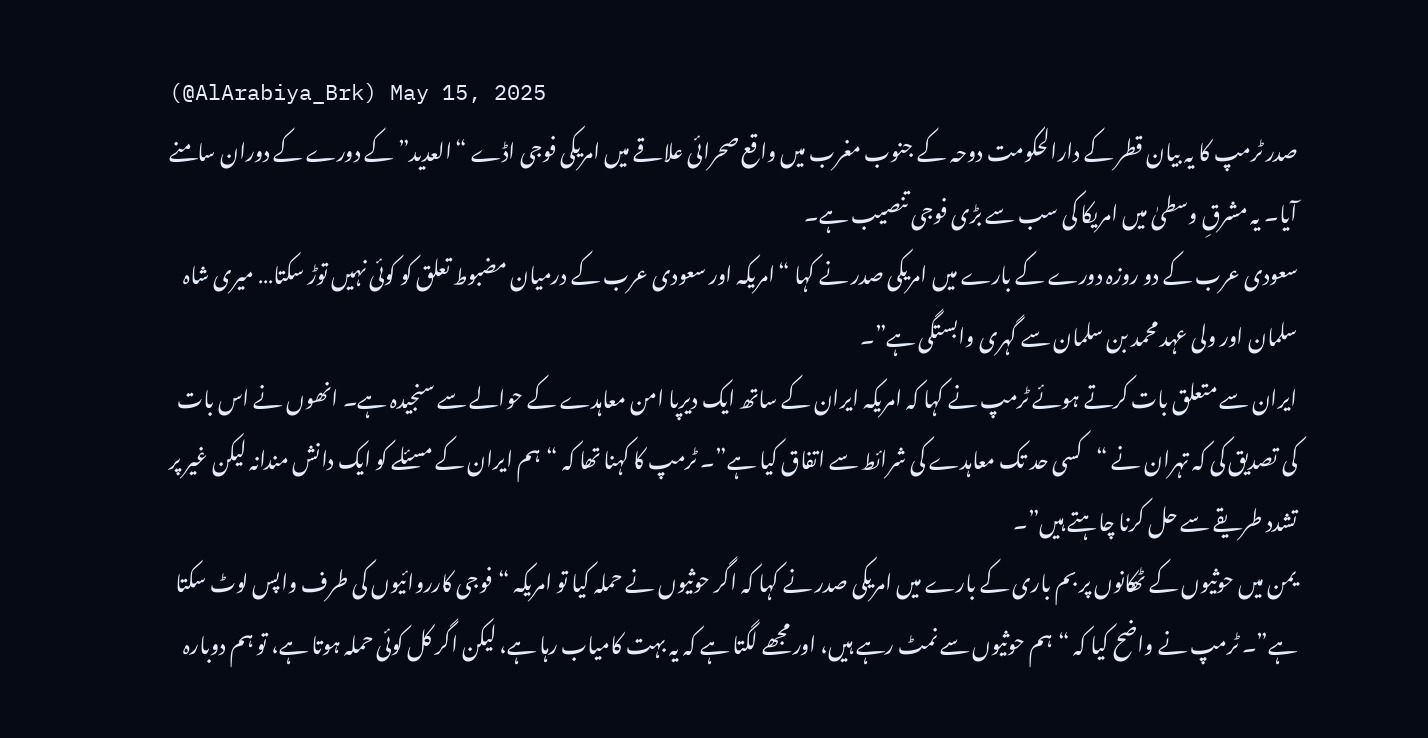(@AlArabiya_Brk) May 15, 2025
صدر ٹرمپ کا یہ بیان قطر کے دارالحکومت دوحہ کے جنوب مغرب میں واقع صحرائی علاقے میں امریکی فوجی اڈے “العدید” کے دورے کے دوران سامنے آیا۔ یہ مشرقِ وسطیٰ میں امریکا کی سب سے بڑی فوجی تنصیب ہے۔
سعودی عرب کے دو روزہ دورے کے بارے میں امریکی صدر نے کہا “امریکہ اور سعودی عرب کے درمیان مضبوط تعلق کو کوئی نہیں توڑ سکتا… میری شاہ سلمان اور ولی عہد محمد بن سلمان سے گہری وابستگی ہے”۔
ایران سے متعلق بات کرتے ہوئے ٹرمپ نے کہا کہ امریکہ ایران کے ساتھ ایک دیرپا امن معاہدے کے حوالے سے سنجیدہ ہے۔ انھوں نے اس بات کی تصدیق کی کہ تہران نے “کسی حد تک معاہدے کی شرائط سے اتفاق کیا ہے”۔ ٹرمپ کا کہنا تھا کہ “ہم ایران کے مسئلے کو ایک دانش مندانہ لیکن غیر پر تشدد طریقے سے حل کرنا چاہتے ہیں”۔
یمن میں حوثیوں کے ٹھکانوں پر بم باری کے بارے میں امریکی صدر نے کہا کہ اگر حوثیوں نے حملہ کیا تو امریکہ “فوجی کارروائیوں کی طرف واپس لوٹ سکتا ہے”۔ ٹرمپ نے واضح کیا کہ “ہم حوثیوں سے نمٹ رہے ہیں، اور مجھے لگتا ہے کہ یہ بہت کامیاب رہا ہے، لیکن اگر کل کوئی حملہ ہوتا ہے، تو ہم دوبارہ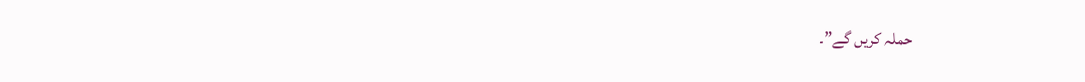حملہ کریں گے”۔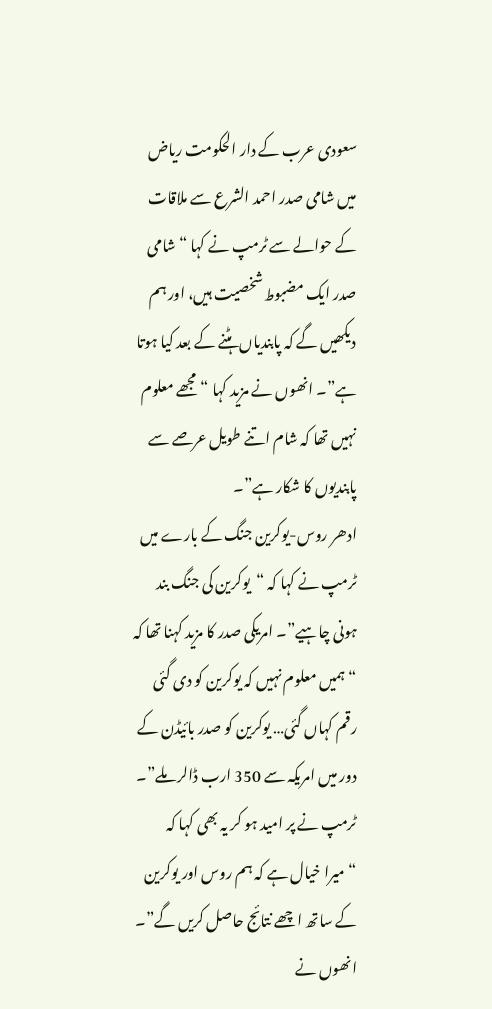سعودی عرب کے دار الحکومت ریاض میں شامی صدر احمد الشرع سے ملاقات کے حوالے سے ٹرمپ نے کہا “شامی صدر ایک مضبوط شخصیت ہیں، اور ہم دیکھیں گے کہ پابندیاں ہٹنے کے بعد کیا ہوتا ہے”۔ انھوں نے مزید کہا “مجھے معلوم نہیں تھا کہ شام اتنے طویل عرصے سے پابندیوں کا شکار ہے”۔
ادھر روس-یوکرین جنگ کے بارے میں ٹرمپ نے کہا کہ “یوکرین کی جنگ بند ہونی چاہیے”۔ امریکی صدر کا مزید کہنا تھا کہ “ہمیں معلوم نہیں کہ یوکرین کو دی گئی رقم کہاں گئی… یوکرین کو صدر بائیڈن کے دور میں امریکہ سے 350 ارب ڈالر ملے”۔ ٹرمپ نے پر امید ہو کر یہ بھی کہا کہ “میرا خیال ہے کہ ہم روس اور یوکرین کے ساتھ اچھے نتائج حاصل کریں گے”۔ انھوں نے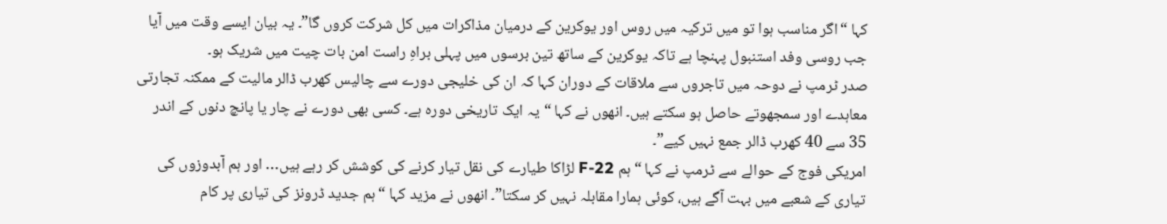کہا “اگر مناسب ہوا تو میں ترکیہ میں روس اور یوکرین کے درمیان مذاکرات میں کل شرکت کروں گا”۔ یہ بیان ایسے وقت میں آیا جب روسی وفد استنبول پہنچا ہے تاکہ یوکرین کے ساتھ تین برسوں میں پہلی براہِ راست امن بات چیت میں شریک ہو۔
صدر ٹرمپ نے دوحہ میں تاجروں سے ملاقات کے دوران کہا کہ ان کی خلیجی دورے سے چالیس کھرب ڈالر مالیت کے ممکنہ تجارتی معاہدے اور سمجھوتے حاصل ہو سکتے ہیں۔ انھوں نے کہا “یہ ایک تاریخی دورہ ہے۔ کسی بھی دورے نے چار یا پانچ دنوں کے اندر 35 سے 40 کھرب ڈالر جمع نہیں کیے”۔
امریکی فوج کے حوالے سے ٹرمپ نے کہا “ہم F-22 لڑاکا طیارے کی نقل تیار کرنے کی کوشش کر رہے ہیں… اور ہم آبدوزوں کی تیاری کے شعبے میں بہت آگے ہیں، کوئی ہمارا مقابلہ نہیں کر سکتا”۔ انھوں نے مزید کہا “ہم جدید ڈرونز کی تیاری پر کام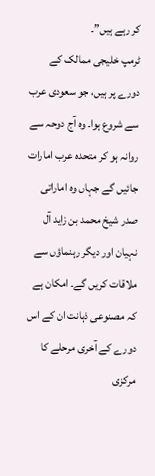کر رہے ہیں”۔
ٹرمپ خلیجی ممالک کے دورے پر ہیں، جو سعودی عرب سے شروع ہوا۔ وہ آج دوحہ سے روانہ ہو کر متحدہ عرب امارات جائیں گے جہاں وہ اماراتی صدر شیخ محمد بن زاید آل نہیان اور دیگر رہنماؤں سے ملاقات کریں گے۔ امکان ہے کہ مصنوعی ذہانت ان کے اس دورے کے آخری مرحلے کا مرکزی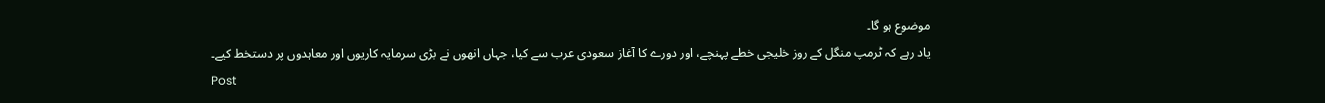موضوع ہو گا۔
یاد رہے کہ ٹرمپ منگل کے روز خلیجی خطے پہنچے، اور دورے کا آغاز سعودی عرب سے کیا، جہاں انھوں نے بڑی سرمایہ کاریوں اور معاہدوں پر دستخط کیے۔
Post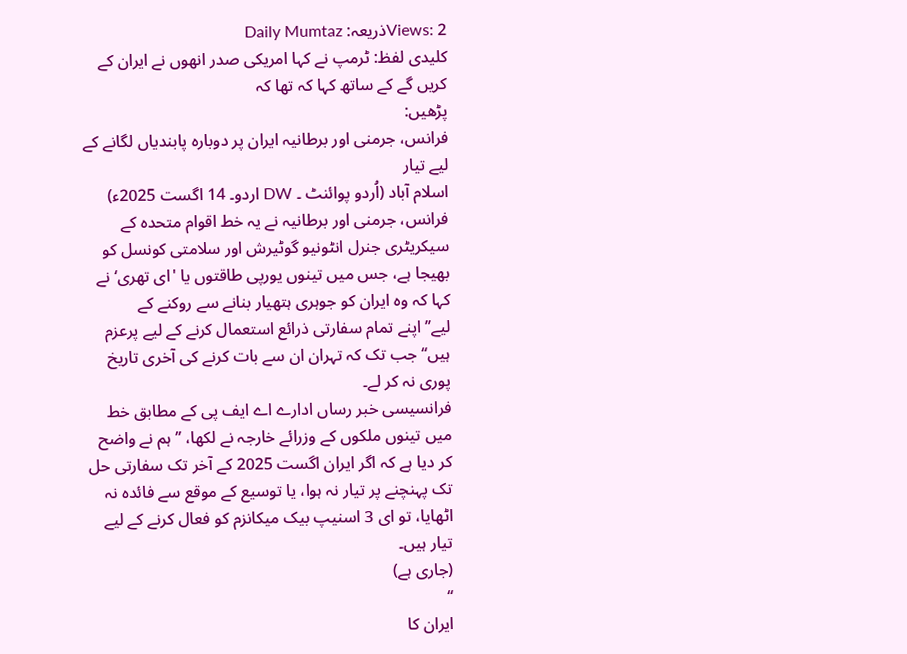Views: 2ذریعہ: Daily Mumtaz
کلیدی لفظ: ٹرمپ نے کہا امریکی صدر انھوں نے ایران کے کریں گے کے ساتھ کہا کہ تھا کہ
پڑھیں:
فرانس، جرمنی اور برطانیہ ایران پر دوبارہ پابندیاں لگانے کے لیے تیار
اسلام آباد (اُردو پوائنٹ ۔ DW اردو۔ 14 اگست 2025ء) فرانس، جرمنی اور برطانیہ نے یہ خط اقوام متحدہ کے سیکریٹری جنرل انٹونیو گوٹیرش اور سلامتی کونسل کو بھیجا ہے، جس میں تینوں یورپی طاقتوں یا 'ای تھری‘ نے کہا کہ وہ ایران کو جوہری ہتھیار بنانے سے روکنے کے لیے’’اپنے تمام سفارتی ذرائع استعمال کرنے کے لیے پرعزم ہیں‘‘ جب تک کہ تہران ان سے بات کرنے کی آخری تاریخ پوری نہ کر لے۔
فرانسیسی خبر رساں ادارے اے ایف پی کے مطابق خط میں تینوں ملکوں کے وزرائے خارجہ نے لکھا، ’’ہم نے واضح کر دیا ہے کہ اگر ایران اگست 2025 کے آخر تک سفارتی حل تک پہنچنے پر تیار نہ ہوا، یا توسیع کے موقع سے فائدہ نہ اٹھایا، تو ای 3 اسنیپ بیک میکانزم کو فعال کرنے کے لیے تیار ہیں۔
(جاری ہے)
‘‘
ایران کا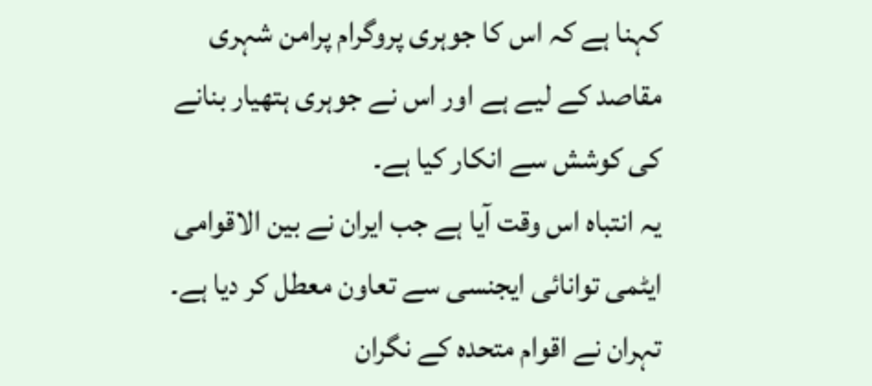کہنا ہے کہ اس کا جوہری پروگرام پرامن شہری مقاصد کے لیے ہے اور اس نے جوہری ہتھیار بنانے کی کوشش سے انکار کیا ہے۔
یہ انتباہ اس وقت آیا ہے جب ایران نے بین الاقوامی ایٹمی توانائی ایجنسی سے تعاون معطل کر دیا ہے۔ تہران نے اقوام متحدہ کے نگران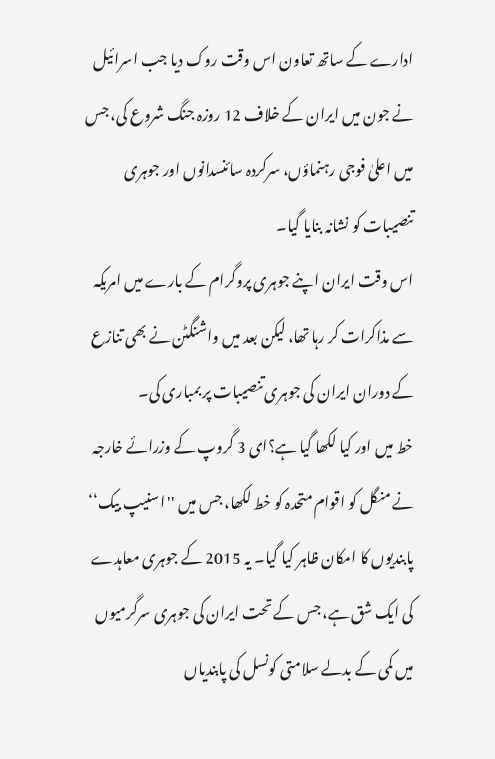ادارے کے ساتھ تعاون اس وقت روک دیا جب اسرائیل نے جون میں ایران کے خلاف 12 روزہ جنگ شروع کی، جس میں اعلیٰ فوجی رہنماؤں، سرکردہ سائنسدانوں اور جوہری تنصیبات کو نشانہ بنایا گیا۔
اس وقت ایران اپنے جوہری پروگرام کے بارے میں امریکہ سے مذاکرات کر رہا تھا، لیکن بعد میں واشنگٹن نے بھی تنازع کے دوران ایران کی جوہری تنصیبات پر بمباری کی۔
خط میں اور کیا لکھا گیا ہے؟ای 3 گروپ کے وزرائے خارجہ نے منگل کو اقوام متحدہ کو خط لکھا، جس میں ''اسنیپ بیک‘‘ پابندیوں کا امکان ظاہر کیا گیا۔ یہ 2015 کے جوہری معاہدے کی ایک شق ہے، جس کے تحت ایران کی جوہری سرگرمیوں میں کمی کے بدلے سلامتی کونسل کی پابندیاں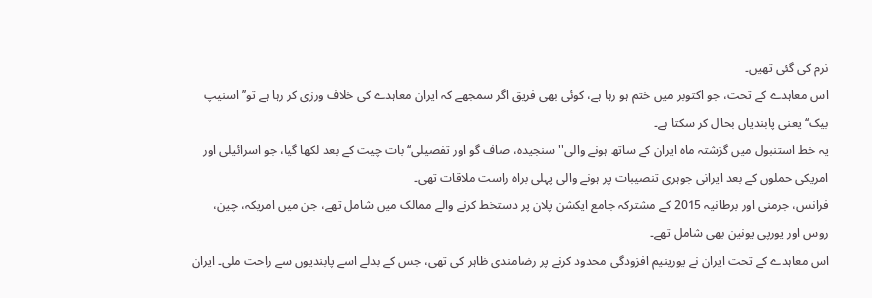نرم کی گئی تھیں۔
اس معاہدے کے تحت، جو اکتوبر میں ختم ہو رہا ہے، کوئی بھی فریق اگر سمجھے کہ ایران معاہدے کی خلاف ورزی کر رہا ہے تو’’اسنیپ بیک‘‘ یعنی پابندیاں بحال کر سکتا ہے۔
یہ خط استنبول میں گزشتہ ماہ ایران کے ساتھ ہونے والی''سنجیدہ، صاف گو اور تفصیلی‘‘ بات چیت کے بعد لکھا گیا، جو اسرائیلی اور امریکی حملوں کے بعد ایرانی جوہری تنصیبات پر ہونے والی پہلی براہ راست ملاقات تھی۔
فرانس، جرمنی اور برطانیہ 2015 کے مشترکہ جامع ایکشن پلان پر دستخط کرنے والے ممالک میں شامل تھے، جن میں امریکہ، چین، روس اور یورپی یونین بھی شامل تھے۔
اس معاہدے کے تحت ایران نے یورینیم افزودگی محدود کرنے پر رضامندی ظاہر کی تھی، جس کے بدلے اسے پابندیوں سے راحت ملی۔ ایران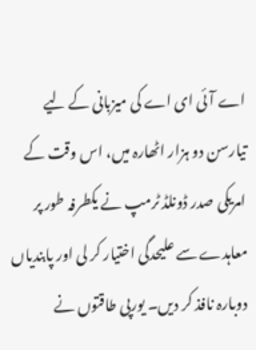اے آئی ای اے کی میزبانی کے لیے تیارسن دو ہزار اٹھارہ میں، اس وقت کے امریکی صدر ڈونلڈ ٹرمپ نے یکطرفہ طور پر معاہدے سے علیحدگی اختیار کر لی اور پابندیاں دوبارہ نافذ کر دیں۔ یورپی طاقتوں نے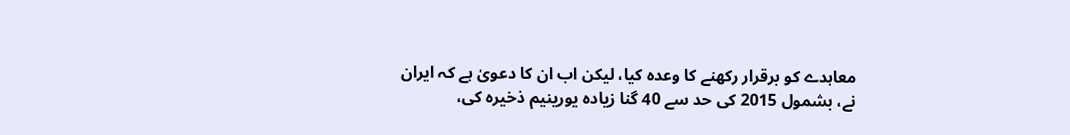معاہدے کو برقرار رکھنے کا وعدہ کیا، لیکن اب ان کا دعویٰ ہے کہ ایران نے، بشمول 2015 کی حد سے 40 گنا زیادہ یورینیم ذخیرہ کی،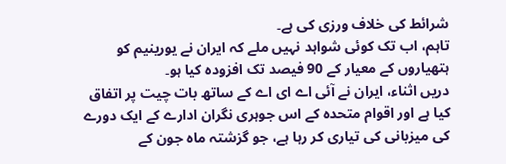شرائط کی خلاف ورزی کی ہے۔
تاہم، اب تک کوئی شواہد نہیں ملے کہ ایران نے یورینیم کو ہتھیاروں کے معیار کے 90 فیصد تک افزودہ کیا ہو۔
دریں اثناء، ایران نے آئی اے ای اے کے ساتھ بات چیت پر اتفاق کیا ہے اور اقوام متحدہ کے اس جوہری نگران ادارے کے ایک دورے کی میزبانی کی تیاری کر رہا ہے، جو گزشتہ ماہ جون کے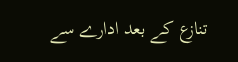تنازع کے بعد ادارے سے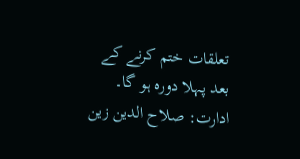تعلقات ختم کرنے کے بعد پہلا دورہ ہو گا۔
ادارت: صلاح الدین زین